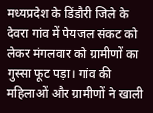मध्यप्रदेश के डिंडौरी जिले के देवरा गांव में पेयजल संकट को लेकर मंगलवार को ग्रामीणों का गुस्सा फूट पड़ा। गांव की महिलाओं और ग्रामीणों ने खाली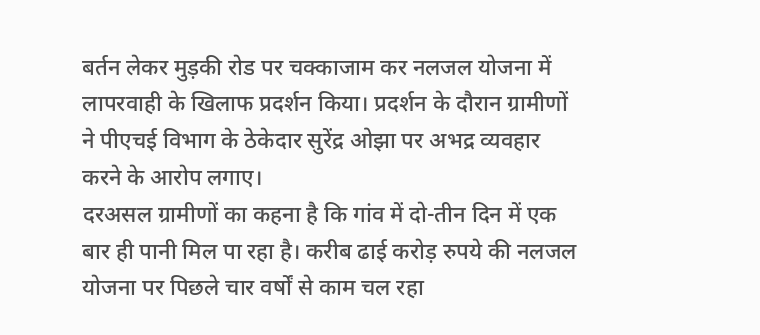बर्तन लेकर मुड़की रोड पर चक्काजाम कर नलजल योजना में लापरवाही के खिलाफ प्रदर्शन किया। प्रदर्शन के दौरान ग्रामीणों ने पीएचई विभाग के ठेकेदार सुरेंद्र ओझा पर अभद्र व्यवहार करने के आरोप लगाए।
दरअसल ग्रामीणों का कहना है कि गांव में दो-तीन दिन में एक बार ही पानी मिल पा रहा है। करीब ढाई करोड़ रुपये की नलजल योजना पर पिछले चार वर्षों से काम चल रहा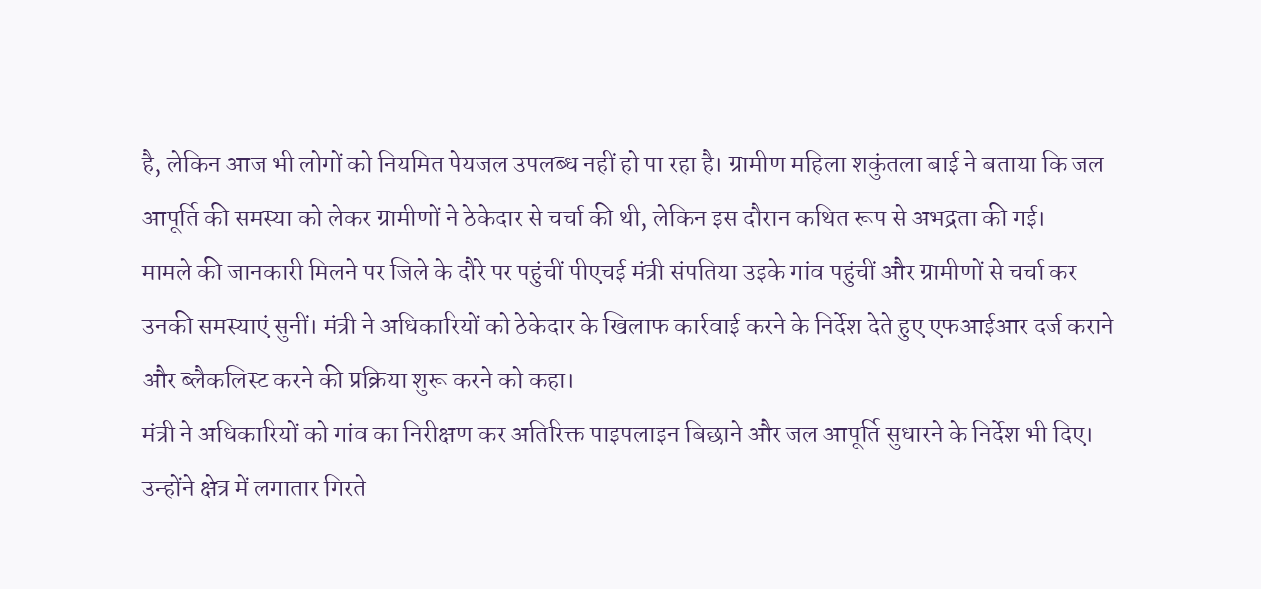है, लेकिन आज भी लोगों को नियमित पेयजल उपलब्ध नहीं हो पा रहा है। ग्रामीण महिला शकुंतला बाई ने बताया कि जल आपूर्ति की समस्या को लेकर ग्रामीणों ने ठेकेदार से चर्चा की थी, लेकिन इस दौरान कथित रूप से अभद्रता की गई।
मामले की जानकारी मिलने पर जिले के दौरे पर पहुंचीं पीएचई मंत्री संपतिया उइके गांव पहुंचीं और ग्रामीणों से चर्चा कर उनकी समस्याएं सुनीं। मंत्री ने अधिकारियों को ठेकेदार के खिलाफ कार्रवाई करने के निर्देश देते हुए एफआईआर दर्ज कराने और ब्लैकलिस्ट करने की प्रक्रिया शुरू करने को कहा।
मंत्री ने अधिकारियों को गांव का निरीक्षण कर अतिरिक्त पाइपलाइन बिछाने और जल आपूर्ति सुधारने के निर्देश भी दिए। उन्होंने क्षेत्र में लगातार गिरते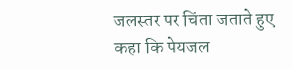जलस्तर पर चिंता जताते हुए कहा कि पेयजल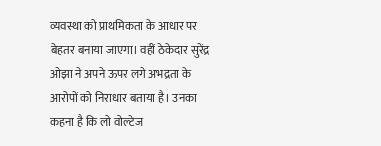व्यवस्था को प्राथमिकता के आधार पर बेहतर बनाया जाएगा। वहीं ठेकेदार सुरेंद्र ओझा ने अपने ऊपर लगे अभद्रता के आरोपों को निराधार बताया है। उनका कहना है कि लो वोल्टेज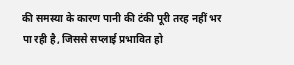की समस्या के कारण पानी की टंकी पूरी तरह नहीं भर पा रही है, जिससे सप्लाई प्रभावित हो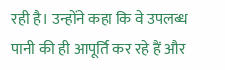रही है। उन्होंने कहा कि वे उपलब्ध पानी की ही आपूर्ति कर रहे हैं और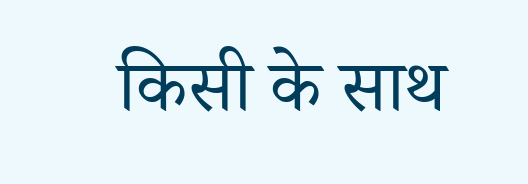किसी के साथ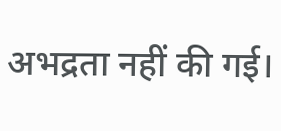अभद्रता नहीं की गई।